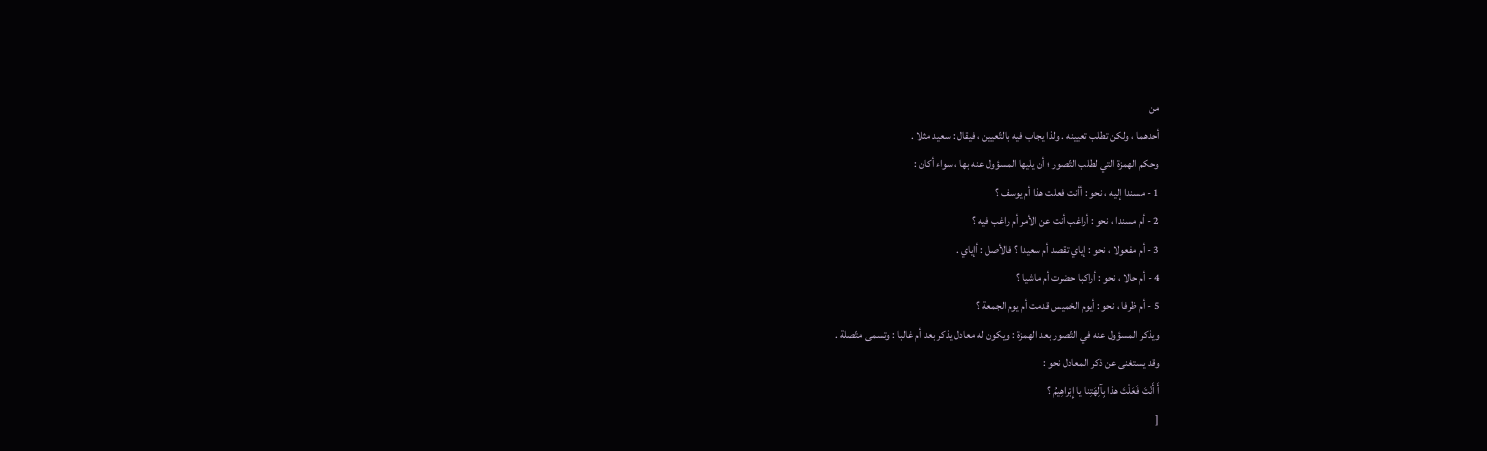من
أحدهما ، ولكن تطلب تعيينه . ولذا يجاب فيه بالتّعيين ، فيقال : سعيد مثلا .
وحكم الهمزة التي لطلب التّصور ؛ أن يليها المسؤول عنه بها ، سواء أكان :
1 - مسندا إليه ، نحو : أأنت فعلت هذا أم يوسف ؟
2 - أم مسندا ، نحو : أراغب أنت عن الأمر أم راغب فيه ؟
3 - أم مفعولا ، نحو : إياي تقصد أم سعيدا ؟ فالأصل : أإياي .
4 - أم حالا ، نحو : أراكبا حضرت أم ماشيا ؟
5 - أم ظرفا ، نحو : أيوم الخميس قدمت أم يوم الجمعة ؟
ويذكر المسؤول عنه في التّصور بعد الهمزة : ويكون له معادل يذكر بعد أم غالبا : وتسمى متّصلة .
وقد يستغنى عن ذكر المعادل نحو :
أَ أَنْتَ فَعَلْتَ هذا بِآلِهَتِنا يا إِبْراهِيمُ ؟
[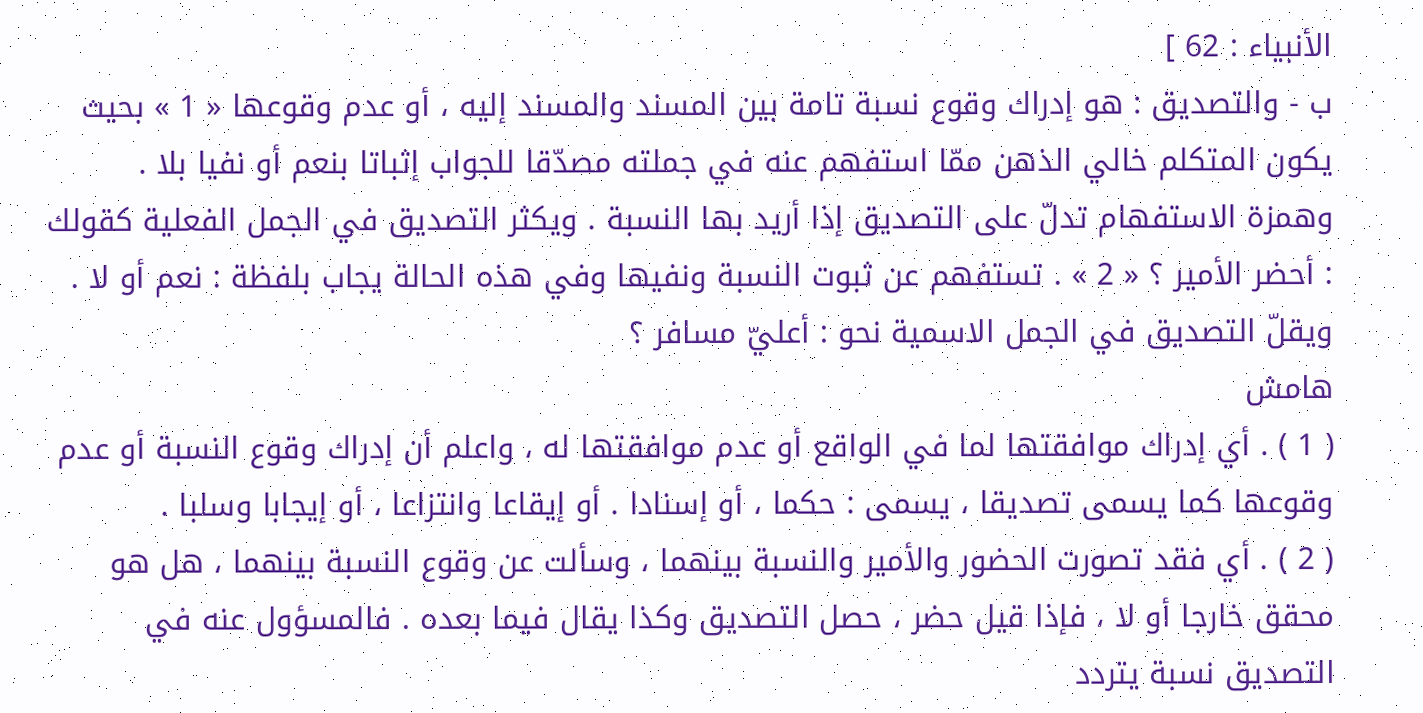الأنبياء : 62 ]
ب - والتصديق : هو إدراك وقوع نسبة تامة بين المسند والمسند إليه ، أو عدم وقوعها « 1 » بحيث يكون المتكلم خالي الذهن ممّا استفهم عنه في جملته مصدّقا للجواب إثباتا بنعم أو نفيا بلا .
وهمزة الاستفهام تدلّ على التصديق إذا أريد بها النسبة . ويكثر التصديق في الجمل الفعلية كقولك : أحضر الأمير ؟ « 2 » . تستفهم عن ثبوت النسبة ونفيها وفي هذه الحالة يجاب بلفظة : نعم أو لا . ويقلّ التصديق في الجمل الاسمية نحو : أعليّ مسافر ؟
هامش
( 1 ) . أي إدراك موافقتها لما في الواقع أو عدم موافقتها له ، واعلم أن إدراك وقوع النسبة أو عدم وقوعها كما يسمى تصديقا ، يسمى : حكما ، أو إسنادا . أو إيقاعا وانتزاعا ، أو إيجابا وسلبا .
( 2 ) . أي فقد تصورت الحضور والأمير والنسبة بينهما ، وسألت عن وقوع النسبة بينهما ، هل هو محقق خارجا أو لا ، فإذا قيل حضر ، حصل التصديق وكذا يقال فيما بعده . فالمسؤول عنه في التصديق نسبة يتردد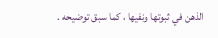الذهن في ثبوتها ونفيها ، كما سبق توضيحه .